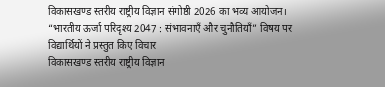विकासखण्ड स्तरीय राष्ट्रीय विज्ञान संगोष्ठी 2026 का भव्य आयोजन।
“भारतीय ऊर्जा परिदृश्य 2047 : संभावनाएँ और चुनौतियाँ” विषय पर विद्यार्थियों ने प्रस्तुत किए विचार
विकासखण्ड स्तरीय राष्ट्रीय विज्ञान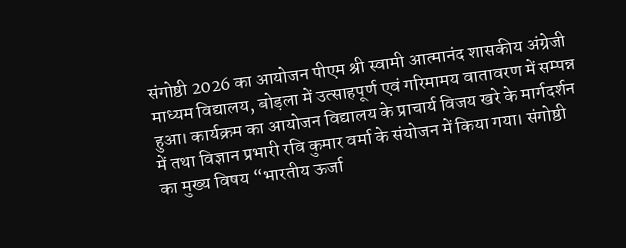संगोष्ठी 2026 का आयोजन पीएम श्री स्वामी आत्मानंद शासकीय अंग्रेजी माध्यम विद्यालय, बोड़ला में उत्साहपूर्ण एवं गरिमामय वातावरण में सम्पन्न हुआ। कार्यक्रम का आयोजन विद्यालय के प्राचार्य विजय खरे के मार्गदर्शन में तथा विज्ञान प्रभारी रवि कुमार वर्मा के संयोजन में किया गया। संगोष्ठी का मुख्य विषय “भारतीय ऊर्जा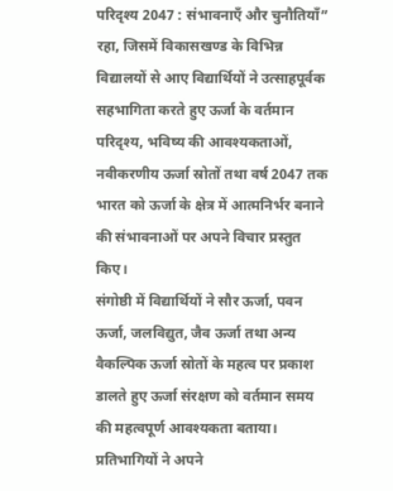परिदृश्य 2047 : संभावनाएँ और चुनौतियाँ” रहा, जिसमें विकासखण्ड के विभिन्न विद्यालयों से आए विद्यार्थियों ने उत्साहपूर्वक सहभागिता करते हुए ऊर्जा के वर्तमान परिदृश्य, भविष्य की आवश्यकताओं, नवीकरणीय ऊर्जा स्रोतों तथा वर्ष 2047 तक भारत को ऊर्जा के क्षेत्र में आत्मनिर्भर बनाने की संभावनाओं पर अपने विचार प्रस्तुत किए।
संगोष्ठी में विद्यार्थियों ने सौर ऊर्जा, पवन ऊर्जा, जलविद्युत, जैव ऊर्जा तथा अन्य वैकल्पिक ऊर्जा स्रोतों के महत्व पर प्रकाश डालते हुए ऊर्जा संरक्षण को वर्तमान समय की महत्वपूर्ण आवश्यकता बताया। प्रतिभागियों ने अपने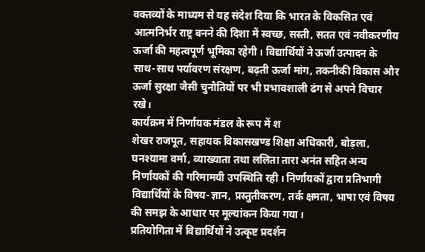वक्तव्यों के माध्यम से यह संदेश दिया कि भारत के विकसित एवं आत्मनिर्भर राष्ट्र बनने की दिशा में स्वच्छ, सस्ती, सतत एवं नवीकरणीय ऊर्जा की महत्वपूर्ण भूमिका रहेगी। विद्यार्थियों ने ऊर्जा उत्पादन के साथ-साथ पर्यावरण संरक्षण, बढ़ती ऊर्जा मांग, तकनीकी विकास और ऊर्जा सुरक्षा जैसी चुनौतियों पर भी प्रभावशाली ढंग से अपने विचार रखे।
कार्यक्रम में निर्णायक मंडल के रूप में श
शेखर राजपूत, सहायक विकासखण्ड शिक्षा अधिकारी, बोड़ला, घनश्यामा वर्मा, व्याख्याता तथा ललिता तारा अनंत सहित अन्य निर्णायकों की गरिमामयी उपस्थिति रही। निर्णायकों द्वारा प्रतिभागी विद्यार्थियों के विषय-ज्ञान, प्रस्तुतीकरण, तर्क क्षमता, भाषा एवं विषय की समझ के आधार पर मूल्यांकन किया गया।
प्रतियोगिता में विद्यार्थियों ने उत्कृष्ट प्रदर्शन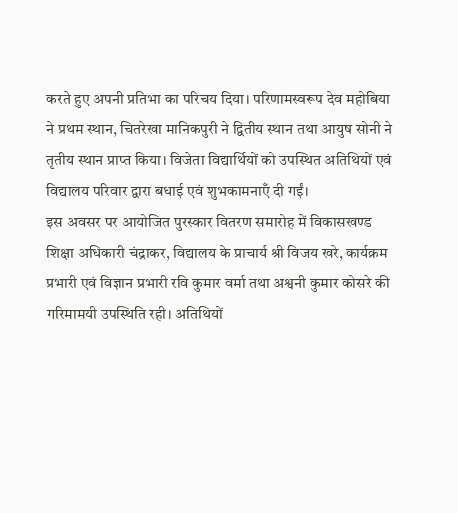करते हुए अपनी प्रतिभा का परिचय दिया। परिणामस्वरूप देव महोबिया ने प्रथम स्थान, चितरेखा मानिकपुरी ने द्वितीय स्थान तथा आयुष सोनी ने तृतीय स्थान प्राप्त किया। विजेता विद्यार्थियों को उपस्थित अतिथियों एवं विद्यालय परिवार द्वारा बधाई एवं शुभकामनाएँ दी गईं।
इस अवसर पर आयोजित पुरस्कार वितरण समारोह में विकासखण्ड शिक्षा अधिकारी चंद्राकर, विद्यालय के प्राचार्य श्री विजय खरे, कार्यक्रम प्रभारी एवं विज्ञान प्रभारी रवि कुमार वर्मा तथा अश्वनी कुमार कोसरे की गरिमामयी उपस्थिति रही। अतिथियों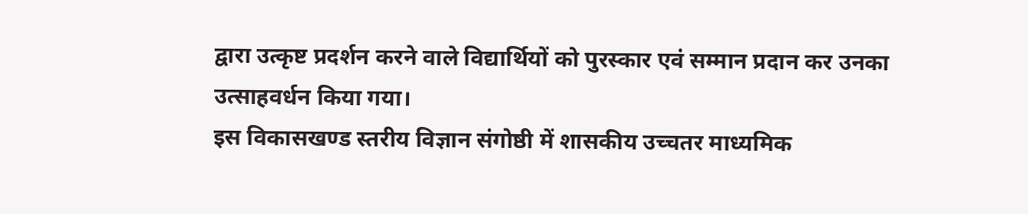द्वारा उत्कृष्ट प्रदर्शन करने वाले विद्यार्थियों को पुरस्कार एवं सम्मान प्रदान कर उनका उत्साहवर्धन किया गया।
इस विकासखण्ड स्तरीय विज्ञान संगोष्ठी में शासकीय उच्चतर माध्यमिक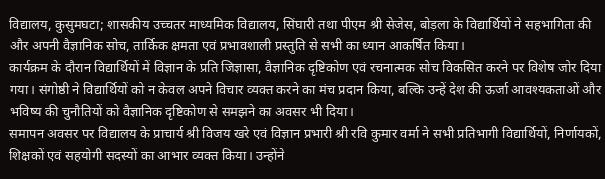विद्यालय, कुसुमघटा; शासकीय उच्चतर माध्यमिक विद्यालय, सिंघारी तथा पीएम श्री सेजेस, बोड़ला के विद्यार्थियों ने सहभागिता की और अपनी वैज्ञानिक सोच, तार्किक क्षमता एवं प्रभावशाली प्रस्तुति से सभी का ध्यान आकर्षित किया।
कार्यक्रम के दौरान विद्यार्थियों में विज्ञान के प्रति जिज्ञासा, वैज्ञानिक दृष्टिकोण एवं रचनात्मक सोच विकसित करने पर विशेष जोर दिया गया। संगोष्ठी ने विद्यार्थियों को न केवल अपने विचार व्यक्त करने का मंच प्रदान किया, बल्कि उन्हें देश की ऊर्जा आवश्यकताओं और भविष्य की चुनौतियों को वैज्ञानिक दृष्टिकोण से समझने का अवसर भी दिया।
समापन अवसर पर विद्यालय के प्राचार्य श्री विजय खरे एवं विज्ञान प्रभारी श्री रवि कुमार वर्मा ने सभी प्रतिभागी विद्यार्थियों, निर्णायकों, शिक्षकों एवं सहयोगी सदस्यों का आभार व्यक्त किया। उन्होंने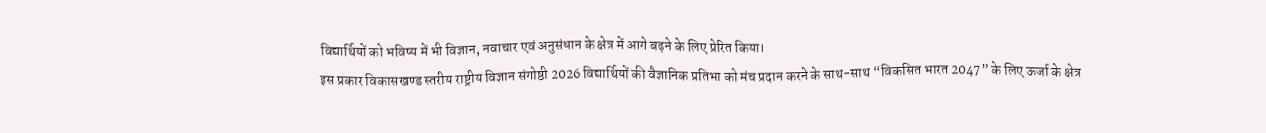विद्यार्थियों को भविष्य में भी विज्ञान, नवाचार एवं अनुसंधान के क्षेत्र में आगे बढ़ने के लिए प्रेरित किया।
इस प्रकार विकासखण्ड स्तरीय राष्ट्रीय विज्ञान संगोष्ठी 2026 विद्यार्थियों की वैज्ञानिक प्रतिभा को मंच प्रदान करने के साथ-साथ “विकसित भारत 2047” के लिए ऊर्जा के क्षेत्र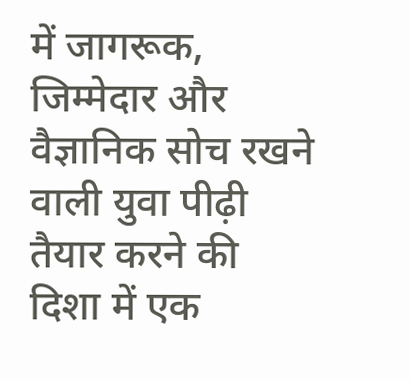में जागरूक, जिम्मेदार और वैज्ञानिक सोच रखने वाली युवा पीढ़ी तैयार करने की दिशा में एक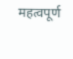महत्वपूर्ण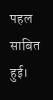पहल साबित हुई।